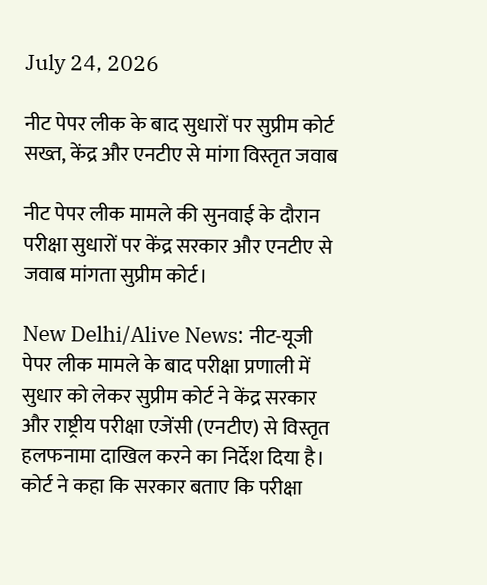July 24, 2026

नीट पेपर लीक के बाद सुधारों पर सुप्रीम कोर्ट सख्त, केंद्र और एनटीए से मांगा विस्तृत जवाब

नीट पेपर लीक मामले की सुनवाई के दौरान परीक्षा सुधारों पर केंद्र सरकार और एनटीए से जवाब मांगता सुप्रीम कोर्ट।

New Delhi/Alive News: नीट-यूजी पेपर लीक मामले के बाद परीक्षा प्रणाली में सुधार को लेकर सुप्रीम कोर्ट ने केंद्र सरकार और राष्ट्रीय परीक्षा एजेंसी (एनटीए) से विस्तृत हलफनामा दाखिल करने का निर्देश दिया है। कोर्ट ने कहा कि सरकार बताए कि परीक्षा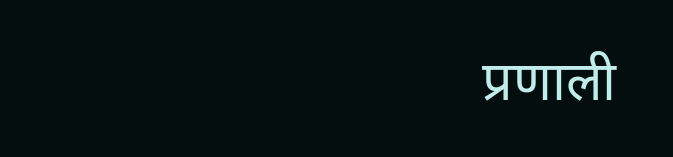प्रणाली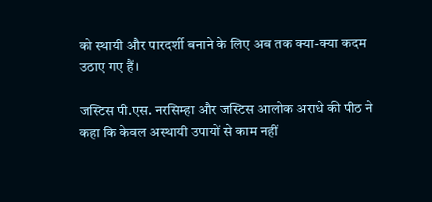को स्थायी और पारदर्शी बनाने के लिए अब तक क्या-क्या कदम उठाए गए हैं।

जस्टिस पी.एस. नरसिम्हा और जस्टिस आलोक अराधे की पीठ ने कहा कि केवल अस्थायी उपायों से काम नहीं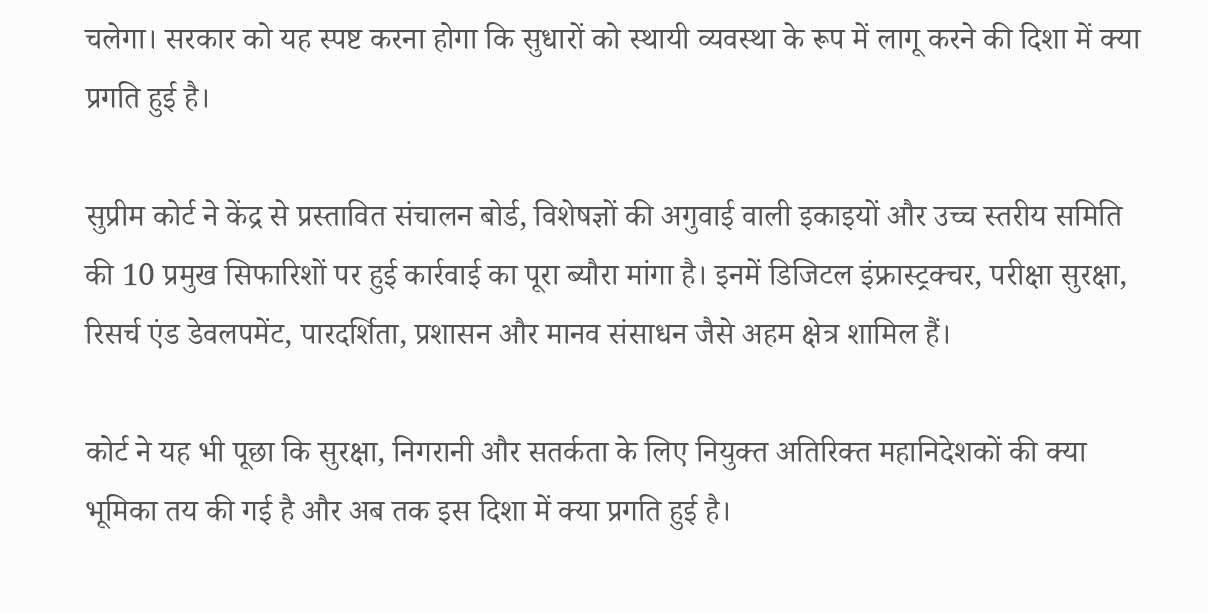चलेगा। सरकार को यह स्पष्ट करना होगा कि सुधारों को स्थायी व्यवस्था के रूप में लागू करने की दिशा में क्या प्रगति हुई है।

सुप्रीम कोर्ट ने केंद्र से प्रस्तावित संचालन बोर्ड, विशेषज्ञों की अगुवाई वाली इकाइयों और उच्च स्तरीय समिति की 10 प्रमुख सिफारिशों पर हुई कार्रवाई का पूरा ब्यौरा मांगा है। इनमें डिजिटल इंफ्रास्ट्रक्चर, परीक्षा सुरक्षा, रिसर्च एंड डेवलपमेंट, पारदर्शिता, प्रशासन और मानव संसाधन जैसे अहम क्षेत्र शामिल हैं।

कोर्ट ने यह भी पूछा कि सुरक्षा, निगरानी और सतर्कता के लिए नियुक्त अतिरिक्त महानिदेशकों की क्या भूमिका तय की गई है और अब तक इस दिशा में क्या प्रगति हुई है।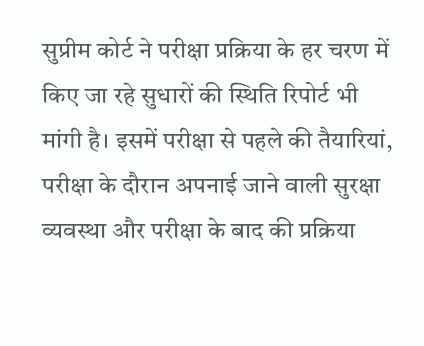सुप्रीम कोर्ट ने परीक्षा प्रक्रिया के हर चरण में किए जा रहे सुधारों की स्थिति रिपोर्ट भी मांगी है। इसमें परीक्षा से पहले की तैयारियां, परीक्षा के दौरान अपनाई जाने वाली सुरक्षा व्यवस्था और परीक्षा के बाद की प्रक्रिया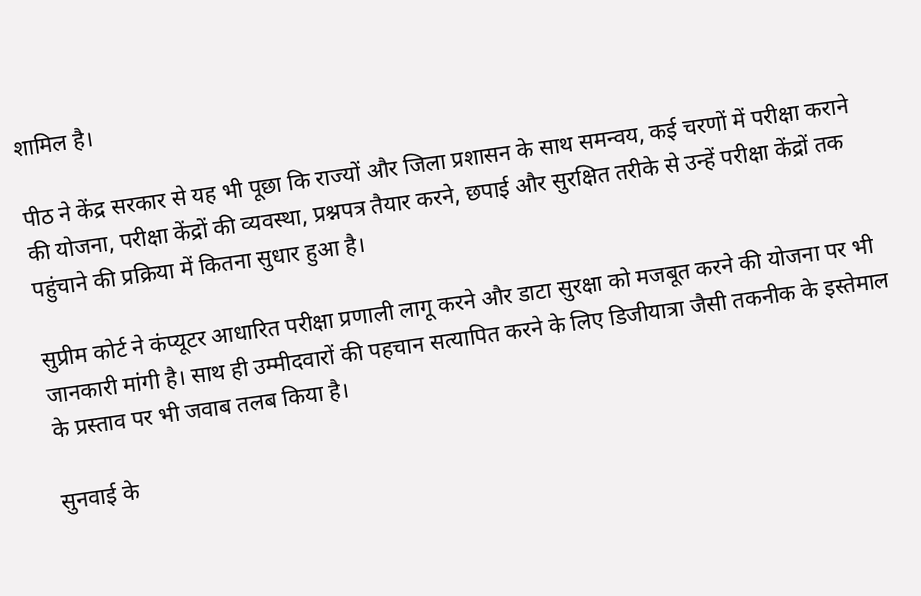शामिल है।

पीठ ने केंद्र सरकार से यह भी पूछा कि राज्यों और जिला प्रशासन के साथ समन्वय, कई चरणों में परीक्षा कराने की योजना, परीक्षा केंद्रों की व्यवस्था, प्रश्नपत्र तैयार करने, छपाई और सुरक्षित तरीके से उन्हें परीक्षा केंद्रों तक पहुंचाने की प्रक्रिया में कितना सुधार हुआ है।

सुप्रीम कोर्ट ने कंप्यूटर आधारित परीक्षा प्रणाली लागू करने और डाटा सुरक्षा को मजबूत करने की योजना पर भी जानकारी मांगी है। साथ ही उम्मीदवारों की पहचान सत्यापित करने के लिए डिजीयात्रा जैसी तकनीक के इस्तेमाल के प्रस्ताव पर भी जवाब तलब किया है।

सुनवाई के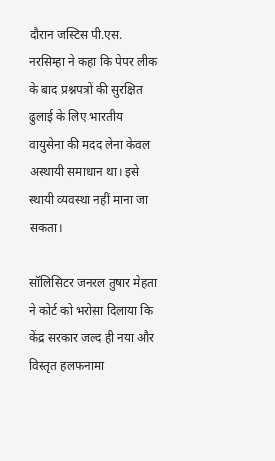दौरान जस्टिस पी.एस. नरसिम्हा ने कहा कि पेपर लीक के बाद प्रश्नपत्रों की सुरक्षित ढुलाई के लिए भारतीय वायुसेना की मदद लेना केवल अस्थायी समाधान था। इसे स्थायी व्यवस्था नहीं माना जा सकता।

सॉलिसिटर जनरल तुषार मेहता ने कोर्ट को भरोसा दिलाया कि केंद्र सरकार जल्द ही नया और विस्तृत हलफनामा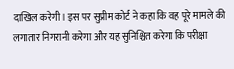दाखिल करेगी। इस पर सुप्रीम कोर्ट ने कहा कि वह पूरे मामले की लगातार निगरानी करेगा और यह सुनिश्चित करेगा कि परीक्षा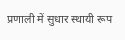प्रणाली में सुधार स्थायी रूप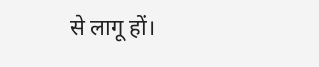से लागू हों।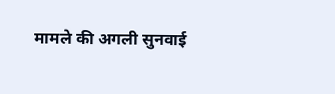मामले की अगली सुनवाई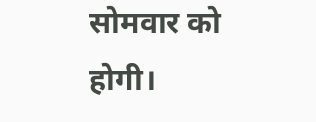सोमवार को होगी।